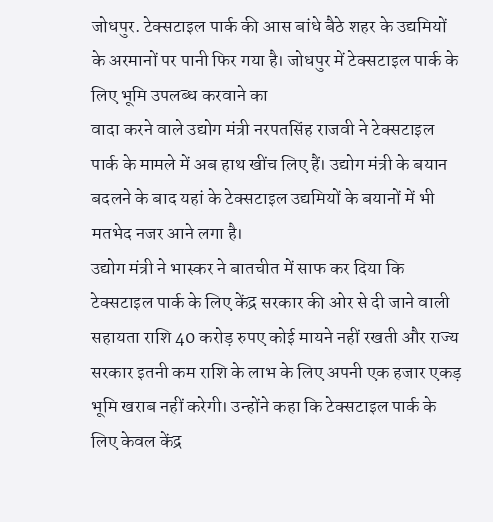जोधपुर. टेक्सटाइल पार्क की आस बांधे बैठे शहर के उद्यमियों के अरमानों पर पानी फिर गया है। जोधपुर में टेक्सटाइल पार्क के लिए भूमि उपलब्ध करवाने का
वादा करने वाले उद्योग मंत्री नरपतसिंह राजवी ने टेक्सटाइल पार्क के मामले में अब हाथ खींच लिए हैं। उद्योग मंत्री के बयान बदलने के बाद यहां के टेक्सटाइल उद्यमियों के बयानों में भी मतभेद नजर आने लगा है।
उद्योग मंत्री ने भास्कर ने बातचीत में साफ कर दिया कि टेक्सटाइल पार्क के लिए केंद्र सरकार की ओर से दी जाने वाली सहायता राशि 40 करोड़ रुपए कोई मायने नहीं रखती और राज्य सरकार इतनी कम राशि के लाभ के लिए अपनी एक हजार एकड़ भूमि खराब नहीं करेगी। उन्होंने कहा कि टेक्सटाइल पार्क के लिए केवल केंद्र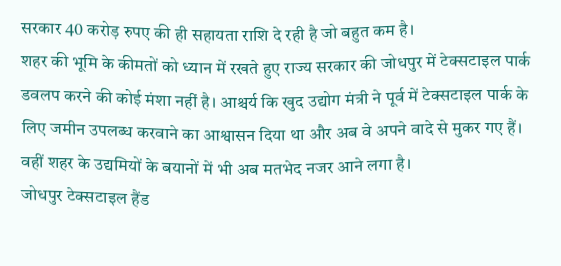सरकार 40 करोड़ रुपए की ही सहायता राशि दे रही है जो बहुत कम है।
शहर की भूमि के कीमतों को ध्यान में रखते हुए राज्य सरकार की जोधपुर में टेक्सटाइल पार्क डवलप करने की कोई मंशा नहीं है। आश्चर्य कि खुद उद्योग मंत्री ने पूर्व में टेक्सटाइल पार्क के लिए जमीन उपलब्ध करवाने का आश्वासन दिया था और अब वे अपने वादे से मुकर गए हैं। वहीं शहर के उद्यमियों के बयानों में भी अब मतभेद नजर आने लगा है।
जोधपुर टेक्सटाइल हैंड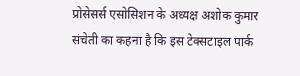प्रोसेसर्स एसोसिशन के अध्यक्ष अशोक कुमार संचेती का कहना है कि इस टेक्सटाइल पार्क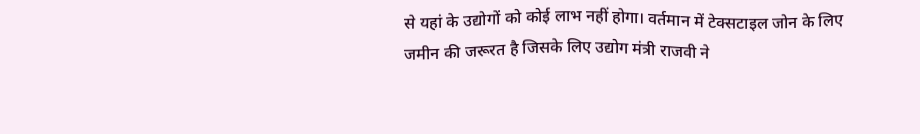से यहां के उद्योगों को कोई लाभ नहीं होगा। वर्तमान में टेक्सटाइल जोन के लिए जमीन की जरूरत है जिसके लिए उद्योग मंत्री राजवी ने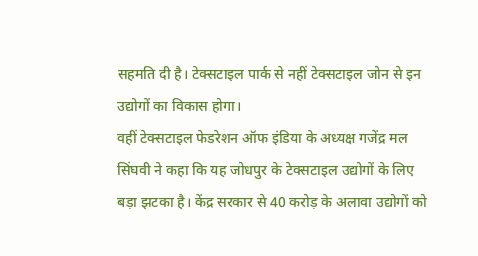सहमति दी है। टेक्सटाइल पार्क से नहीं टेक्सटाइल जोन से इन उद्योगों का विकास होगा।
वहीं टेक्सटाइल फेडरेशन ऑफ इंडिया के अध्यक्ष गजेंद्र मल सिंघवी ने कहा कि यह जोधपुर के टेक्सटाइल उद्योगों के लिए बड़ा झटका है। केंद्र सरकार से 40 करोड़ के अलावा उद्योगों को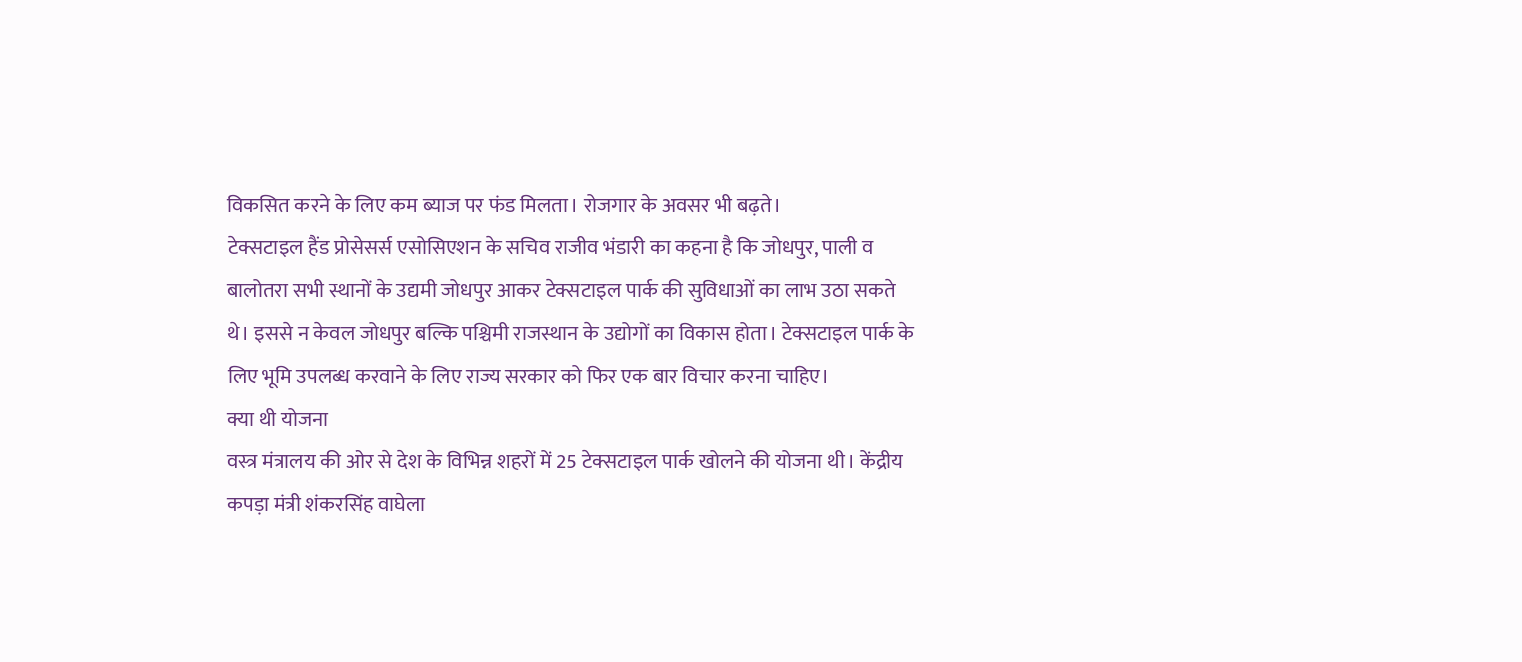विकसित करने के लिए कम ब्याज पर फंड मिलता। रोजगार के अवसर भी बढ़ते।
टेक्सटाइल हैंड प्रोसेसर्स एसोसिएशन के सचिव राजीव भंडारी का कहना है कि जोधपुर, पाली व बालोतरा सभी स्थानों के उद्यमी जोधपुर आकर टेक्सटाइल पार्क की सुविधाओं का लाभ उठा सकते थे। इससे न केवल जोधपुर बल्कि पश्चिमी राजस्थान के उद्योगों का विकास होता। टेक्सटाइल पार्क के लिए भूमि उपलब्ध करवाने के लिए राज्य सरकार को फिर एक बार विचार करना चाहिए।
क्या थी योजना
वस्त्र मंत्रालय की ओर से देश के विभिन्न शहरों में 25 टेक्सटाइल पार्क खोलने की योजना थी। केंद्रीय कपड़ा मंत्री शंकरसिंह वाघेला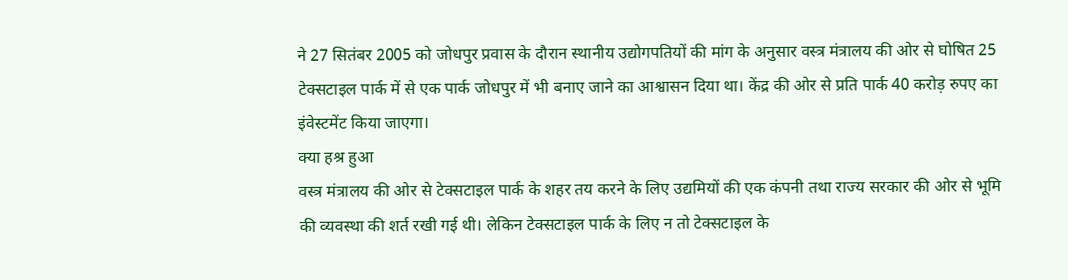ने 27 सितंबर 2005 को जोधपुर प्रवास के दौरान स्थानीय उद्योगपतियों की मांग के अनुसार वस्त्र मंत्रालय की ओर से घोषित 25 टेक्सटाइल पार्क में से एक पार्क जोधपुर में भी बनाए जाने का आश्वासन दिया था। केंद्र की ओर से प्रति पार्क 40 करोड़ रुपए का इंवेस्टमेंट किया जाएगा।
क्या हश्र हुआ
वस्त्र मंत्रालय की ओर से टेक्सटाइल पार्क के शहर तय करने के लिए उद्यमियों की एक कंपनी तथा राज्य सरकार की ओर से भूमि की व्यवस्था की शर्त रखी गई थी। लेकिन टेक्सटाइल पार्क के लिए न तो टेक्सटाइल के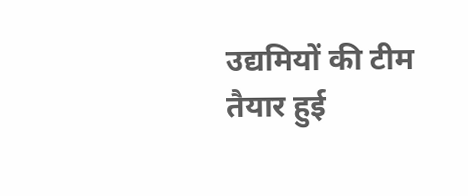उद्यमियों की टीम तैयार हुई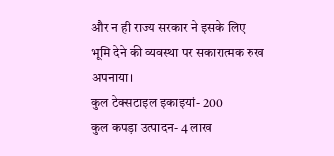और न ही राज्य सरकार ने इसके लिए भूमि देने की व्यवस्था पर सकारात्मक रुख अपनाया।
कुल टेक्सटाइल इकाइयां- 200
कुल कपड़ा उत्पादन- 4 लाख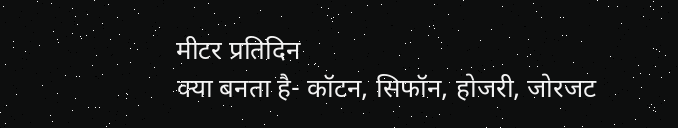मीटर प्रतिदिन
क्या बनता है- कॉटन, सिफॉन, होजरी, जोरजट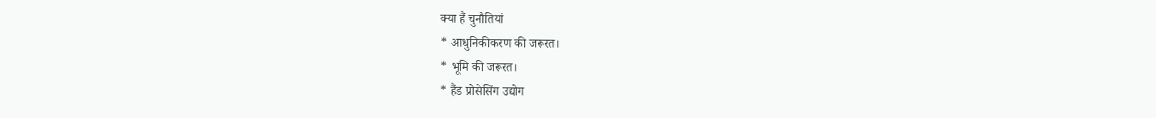क्या हैं चुनौतियां
* आधुनिकीकरण की जरूरत।
* भूमि की जरूरत।
* हैंड प्रोसेसिंग उद्योग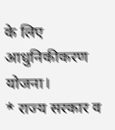के लिए आधुनिकीकरण योजना।
* राज्य सरकार व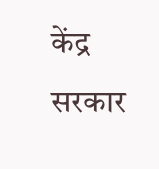केंद्र सरकार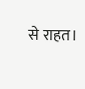से राहत।